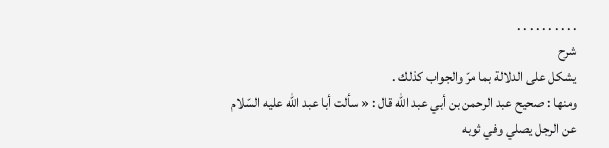. . . . . . . . . .
شرح
يشكل على الدلالة بما مرّ والجواب كذلك .
ومنها : صحيح عبد الرحمن بن أبي عبد اللّه قال : « سألت أبا عبد اللّه عليه السّلام عن الرجل يصلي وفي ثوبه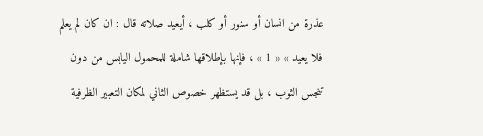عذرة من انسان أو سنور أو كلب ، أيعيد صلاته قال : ان كان لم يعلم فلا يعيد » « 1 » ، فإنها بإطلاقها شاملة للمحمول اليابس من دون تنجس الثوب ، بل قد يستظهر خصوص الثاني لمكان التعبير الظرفية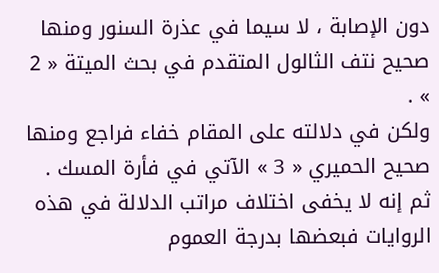دون الإصابة ، لا سيما في عذرة السنور ومنها صحيح نتف الثالول المتقدم في بحث الميتة « 2 » .
ولكن في دلالته على المقام خفاء فراجع ومنها صحيح الحميري « 3 » الآتي في فأرة المسك .
ثم إنه لا يخفى اختلاف مراتب الدلالة في هذه الروايات فبعضها بدرجة العموم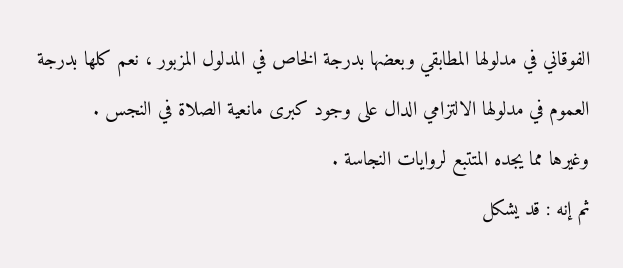الفوقاني في مدلولها المطابقي وبعضها بدرجة الخاص في المدلول المزبور ، نعم كلها بدرجة العموم في مدلولها الالتزامي الدال على وجود كبرى مانعية الصلاة في النجس .
وغيرها مما يجده المتتبع لروايات النجاسة .
ثم إنه : قد يشكل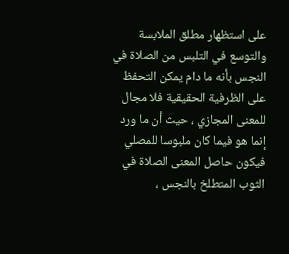على استظهار مطلق الملابسة والتوسع في التلبس من الصلاة في النجس بأنه ما دام يمكن التحفظ على الظرفية الحقيقية فلا مجال للمعنى المجازي ، حيث أن ما ورد إنما هو فيما كان ملبوسا للمصلي فيكون حاصل المعنى الصلاة في الثوب المتطلخ بالنجس ،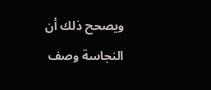ويصحح ذلك أن النجاسة وصف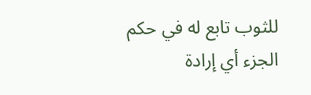للثوب تابع له في حكم الجزء أي إرادة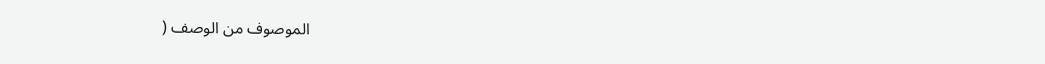الموصوف من الوصف (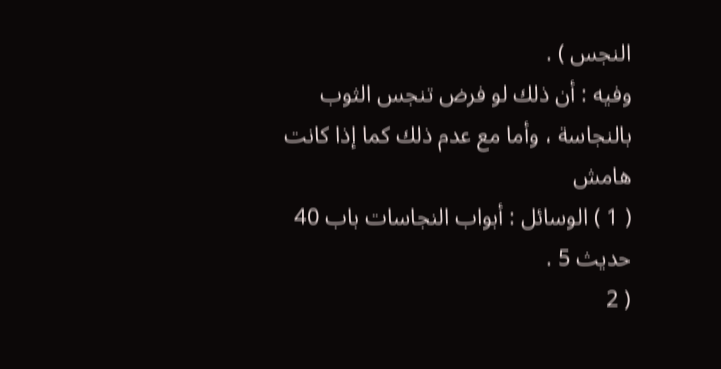النجس ) .
وفيه : أن ذلك لو فرض تنجس الثوب بالنجاسة ، وأما مع عدم ذلك كما إذا كانت
هامش
( 1 ) الوسائل : أبواب النجاسات باب 40 حديث 5 .
( 2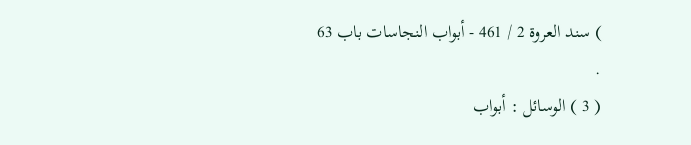) سند العروة 2 / 461 - أبواب النجاسات باب 63 .
( 3 ) الوسائل : أبواب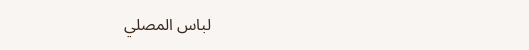لباس المصلي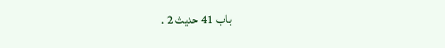باب 41 حديث 2 .